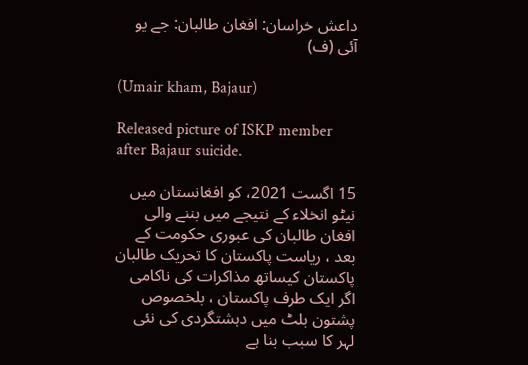داعش خراسان: افغان طالبان: جے یو آئی (ف)

(Umair kham, Bajaur)

Released picture of ISKP member after Bajaur suicide.

15 اگست 2021، کو افغانستان میں نیٹو انخلاء کے نتیجے میں بننے والی افغان طالبان کی عبوری حکومت کے بعد ، ریاست پاکستان کا تحریک طالبان پاکستان کیساتھ مذاکرات کی ناکامی اگر ایک طرف پاکستان ، بلخصوص پشتون بلٹ میں دہشتگردی کی نئی لہر کا سبب بنا ہے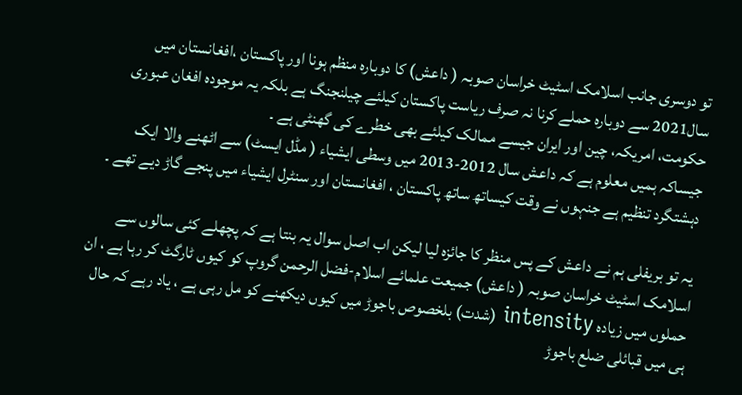تو دوسری جانب اسلامک اسٹیٹ خراسان صوبہ ( داعش) کا دوبارہ منظم ہونا اور پاکستان ،افغانستان میں سال2021 سے دوبارہ حملے کرنا نہ صرف ریاست پاکستان کیلئے چیلنجنگ ہے بلکہ یہ موجودہ افغان عبوری حکومت، امریکہ، چین اور ایران جیسے ممالک کیلئے بھی خطرے کی گھنٹی ہے ۔
جیساکہ ہمیں معلوم ہے کہ داعش سال 2012-2013 میں وسطی ایشیاء ( مڈل ایسٹ) سے اٹھنے والا ایک دہشتگرد تنظیم ہے جنہوں نے وقت کیساتھ ساتھ پاکستان ، افغانستان اور سنٹرل ایشیاء میں پنجے گاڑ دیے تھے ۔

یہ تو بریفلی ہم نے داعش کے پس منظر کا جائزہ لیا لیکن اب اصل سوال یہ بنتا ہے کہ پچھلے کئی سالوں سے اسلامک اسٹیٹ خراسان صوبہ ( داعش) جمیعت علمائے اسلام-فضل الرحمن گروپ کو کیوں ٹارگٹ کر رہا ہے ، ان حملوں میں زیادہ intensity (شدت) بلخصوص باجوڑ میں کیوں دیکھنے کو مل رہی ہے ، یاد رہے کہ حال ہی میں قبائلی ضلع باجوڑ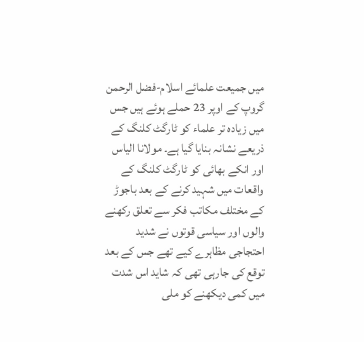میں جمیعت علمائے اسلام-فضل الرحمن گروپ کے اوپر 23 حملے ہوئے ہیں جس میں زیادہ تر علماء کو ٹارگٹ کلنگ کے ذریعے نشانہ بنایا گیا ہے۔ مولانا الیاس اور انکے بھائی کو ٹارگٹ کلنگ کے واقعات میں شہید کرنے کے بعد باجوڑ کے مختلف مکاتب فکر سے تعلق رکھنے والوں اور سیاسی قوتوں نے شدید احتجاجی مظاہرے کیے تھے جس کے بعد توقع کی جارہی تھی کہ شاید اس شدت میں کمی دیکھنے کو ملی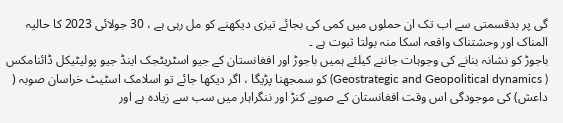گی پر بدقسمتی سے اب تک ان حملوں میں کمی کی بجائے تیزی دیکھنے کو مل رہی ہے ، 30 جولائی 2023 کا حالیہ المناک اور وحشتناک واقعہ اسکا منہ بولتا ثبوت ہے ۔
باجوڑ کو نشانہ بنانے کی وجوہات جاننے کیلئے ہمیں باجوڑ اور افغانستان کے جیو اسٹریٹجک اینڈ جیو پولیٹیکل ڈائنامکس ( Geostrategic and Geopolitical dynamics) کو سمجھنا پڑیگا ، اگر دیکھا جائے تو اسلامک اسٹیٹ خراسان صوبہ ( داعش) کی موجودگی اس وقت افغانستان کے صوبے کنڑ اور ننگراہار میں سب سے زیادہ ہے اور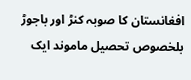افغانستان کا صوبہ کنڑ اور باجوڑ بلخصوص تحصیل ماموند ایک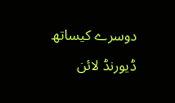دوسرے کیساتھ ڈیورنڈ لائن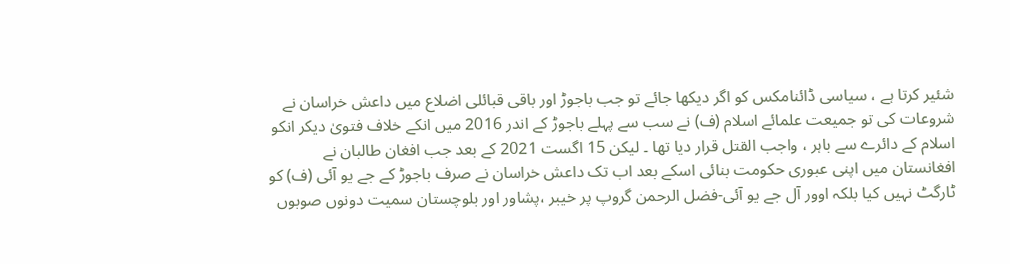شئیر کرتا ہے ، سیاسی ڈائنامکس کو اگر دیکھا جائے تو جب باجوڑ اور باقی قبائلی اضلاع میں داعش خراسان نے شروعات کی تو جمیعت علمائے اسلام (ف) نے سب سے پہلے باجوڑ کے اندر 2016 میں انکے خلاف فتویٰ دیکر انکو اسلام کے دائرے سے باہر ، واجب القتل قرار دیا تھا ۔ لیکن 15 اگست 2021 کے بعد جب افغان طالبان نے افغانستان میں اپنی عبوری حکومت بنائی اسکے بعد اب تک داعش خراسان نے صرف باجوڑ کے جے یو آئی (ف) کو ٹارگٹ نہیں کیا بلکہ اوور آل جے یو آئی-فضل الرحمن گروپ پر خیبر ،پشاور اور بلوچستان سمیت دونوں صوبوں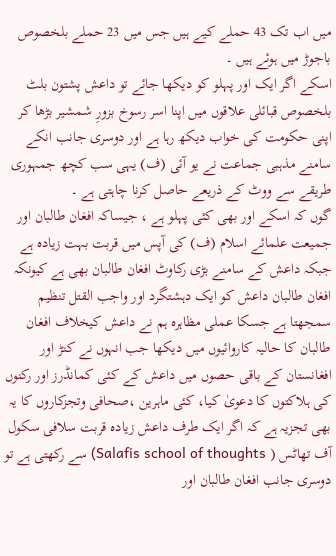میں اب تک 43 حملے کیے ہیں جس میں 23 حملے بلخصوص باجوڑ میں ہوئے ہیں ۔
اسکے اگر ایک اور پہلو کو دیکھا جائے تو داعش پشتون بلٹ بلخصوص قبائلی علاقوں میں اپنا اسر رسوخ بزورِ شمشیر بڑھا کر اپنی حکومت کی خواب دیکھ رہا ہے اور دوسری جانب انکے سامنے مذہبی جماعت نے یو آئی (ف) یہی سب کچھ جمہوری طریقے سے ووٹ کے ذریعے حاصل کرنا چاہتی ہے ۔
گوں کہ اسکے اور بھی کئی پہلو ہے ، جیساکہ افغان طالبان اور جمیعت علمائے اسلام (ف) کی آپس میں قربت بہت زیادہ ہے جبکہ داعش کے سامنے بڑی رکاوٹ افغان طالبان بھی ہے کیونکہ افغان طالبان داعش کو ایک دہشتگرد اور واجب القتل تنظیم سمجھتا ہے جسکا عملی مظاہرہ ہم نے داعش کیخلاف افغان طالبان کا حالیہ کاروائیوں میں دیکھا جب انہوں نے کنڑ اور افغانستان کے باقی حصوں میں داعش کے کئی کمانڈرز اور رکنوں کی ہلاکتوں کا دعویٰ کیا، کئی ماہرین ،صحافی وتجزکاروں کا یہ بھی تجزیہ ہے کہ اگر ایک طرف داعش زیادہ قربت سلافی سکول آف تھاٹس ( Salafis school of thoughts) سے رکھتی ہے تو دوسری جانب افغان طالبان اور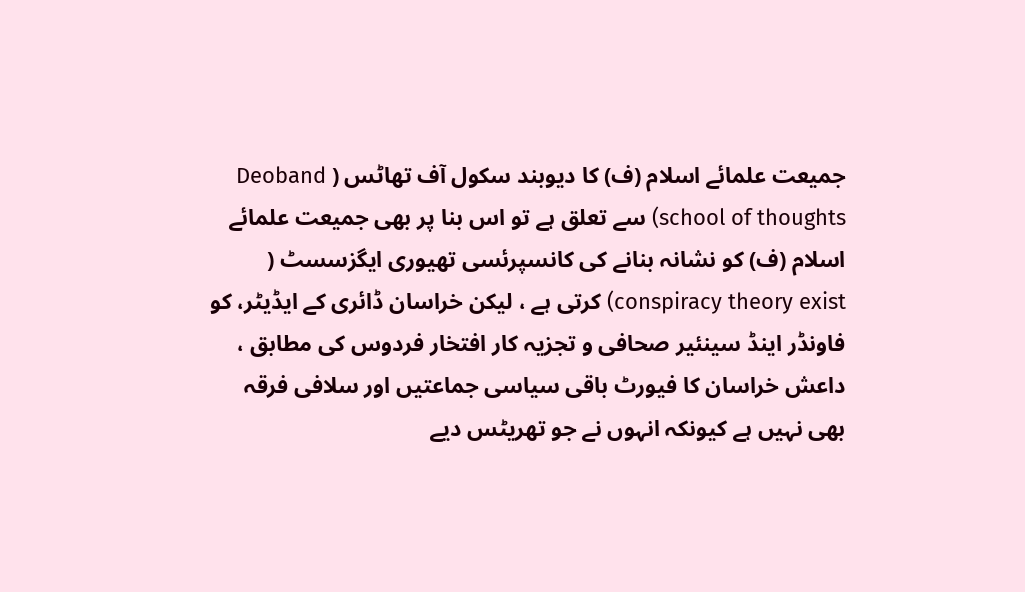جمیعت علمائے اسلام (ف) کا دیوبند سکول آف تھاٹس ( Deoband school of thoughts) سے تعلق ہے تو اس بنا پر بھی جمیعت علمائے اسلام (ف) کو نشانہ بنانے کی کانسپرئسی تھیوری ایگزسسٹ ( conspiracy theory exist) کرتی ہے ، لیکن خراسان ڈائری کے ایڈیٹر، کو فاونڈر اینڈ سینئیر صحافی و تجزیہ کار افتخار فردوس کی مطابق ، داعش خراسان کا فیورٹ باقی سیاسی جماعتیں اور سلافی فرقہ بھی نہیں ہے کیونکہ انہوں نے جو تھریٹس دیے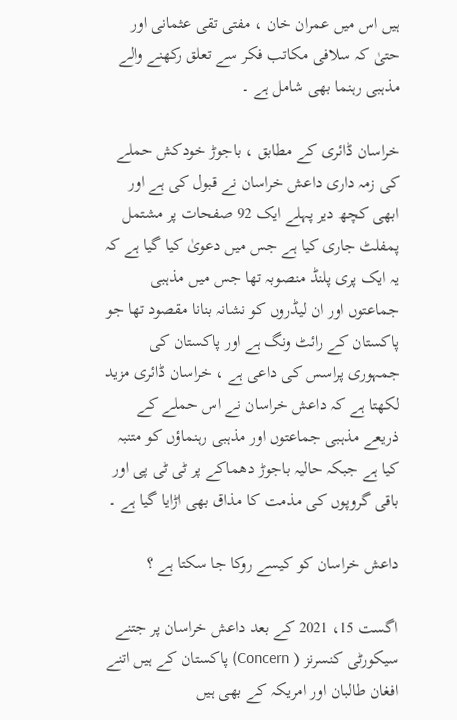ہیں اس میں عمران خان ، مفتی تقی عثمانی اور حتیٰ کہ سلافی مکاتب فکر سے تعلق رکھنے والے مذہبی رہنما بھی شامل ہے ۔

خراسان ڈائری کے مطابق ، باجوڑ خودکش حملے کی زمہ داری داعش خراسان نے قبول کی ہے اور ابھی کچھ دیر پہلے ایک 92 صفحات پر مشتمل پمفلٹ جاری کیا ہے جس میں دعویٰ کیا گیا ہے کہ یہ ایک پری پلنڈ منصوبہ تھا جس میں مذہبی جماعتوں اور ان لیڈروں کو نشانہ بنانا مقصود تھا جو پاکستان کے رائٹ ونگ ہے اور پاکستان کی جمہوری پراسس کی داعی ہے ، خراسان ڈائری مزید لکھتا ہے کہ داعش خراسان نے اس حملے کے ذریعے مذہبی جماعتوں اور مذہبی رہنماؤں کو متنبہ کیا ہے جبکہ حالیہ باجوڑ دھماکے پر ٹی ٹی پی اور باقی گروپوں کی مذمت کا مذاق بھی اڑایا گیا ہے ۔

داعش خراسان کو کیسے روکا جا سکتا ہے ؟

اگست 15، 2021 کے بعد داعش خراسان پر جتنے سیکورٹی کنسرنز ( Concern) پاکستان کے ہیں اتنے افغان طالبان اور امریکہ کے بھی ہیں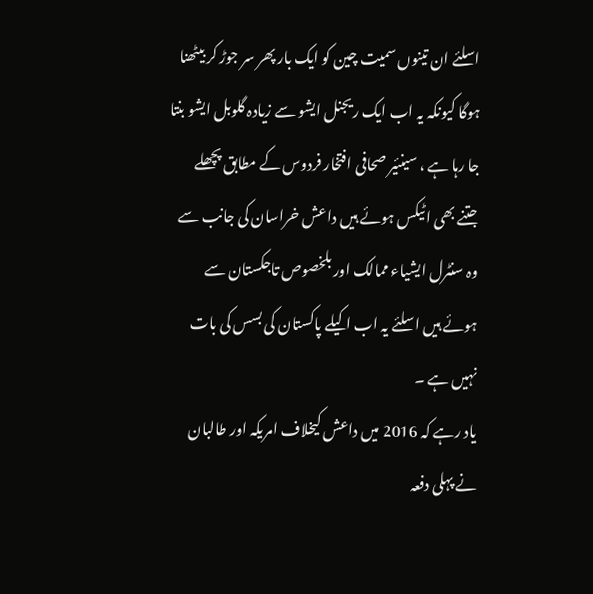اسلئے ان تینوں سمیت چین کو ایک بار پھر سر جوڑ کر بیٹھنا ہوگا کیونکہ یہ اب ایک ریجنل ایشو سے زیادہ گلوبل ایشو بنتا جا رہا ہے ، سینئیر صحافی افتخار فردوس کے مطابق پچھلے جتنے بھی اٹیکس ہوئے ہیں داعش خراسان کی جانب سے وہ سنٹرل ایشیاء ممالک اور بلخصوص تاجکستان سے ہوئے ہیں اسلئے یہ اب اکیلے پاکستان کی بسس کی بات نہیں ہے ۔
یاد رہے کہ 2016 میں داعش کیخلاف امریکہ اور طالبان نے پہلی دفعہ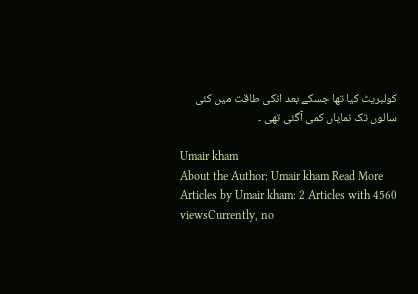کولبریٹ کیا تھا جسکے بعد انکی طاقت میں کئی سالوں تک نمایاں کمی آگئی تھی ۔

Umair kham
About the Author: Umair kham Read More Articles by Umair kham: 2 Articles with 4560 viewsCurrently, no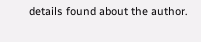details found about the author.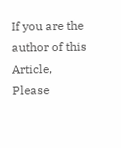If you are the author of this Article, Please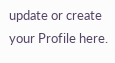update or create your Profile here.